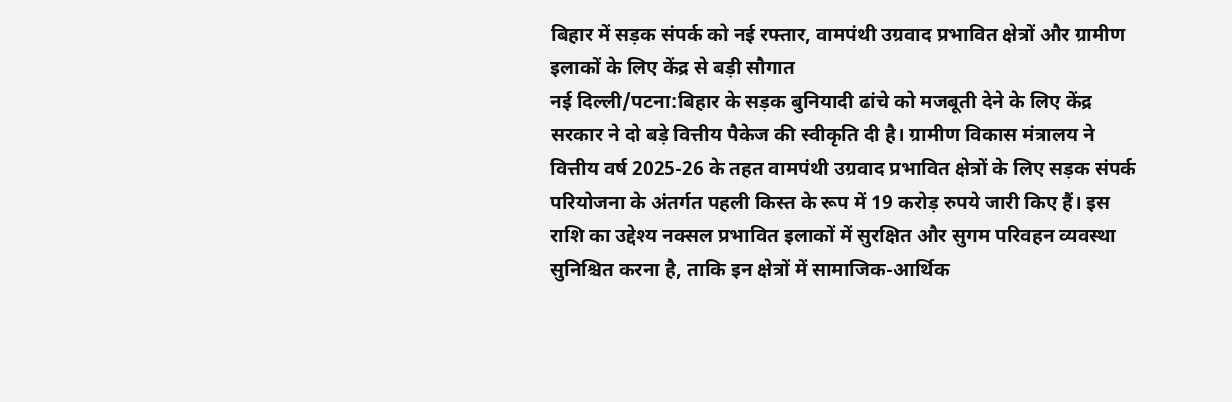बिहार में सड़क संपर्क को नई रफ्तार, वामपंथी उग्रवाद प्रभावित क्षेत्रों और ग्रामीण इलाकों के लिए केंद्र से बड़ी सौगात
नई दिल्ली/पटना:बिहार के सड़क बुनियादी ढांचे को मजबूती देने के लिए केंद्र सरकार ने दो बड़े वित्तीय पैकेज की स्वीकृति दी है। ग्रामीण विकास मंत्रालय ने वित्तीय वर्ष 2025-26 के तहत वामपंथी उग्रवाद प्रभावित क्षेत्रों के लिए सड़क संपर्क परियोजना के अंतर्गत पहली किस्त के रूप में 19 करोड़ रुपये जारी किए हैं। इस राशि का उद्देश्य नक्सल प्रभावित इलाकों में सुरक्षित और सुगम परिवहन व्यवस्था सुनिश्चित करना है, ताकि इन क्षेत्रों में सामाजिक-आर्थिक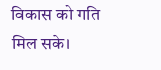विकास को गति मिल सके।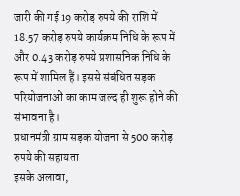जारी की गई 19 करोड़ रुपये की राशि में 18.57 करोड़ रुपये कार्यक्रम निधि के रूप में और 0.43 करोड़ रुपये प्रशासनिक निधि के रूप में शामिल हैं। इससे संबंधित सड़क परियोजनाओं का काम जल्द ही शुरू होने की संभावना है।
प्रधानमंत्री ग्राम सड़क योजना से 500 करोड़ रुपये की सहायता
इसके अलावा,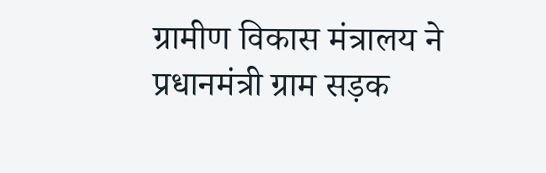ग्रामीण विकास मंत्रालय ने प्रधानमंत्री ग्राम सड़क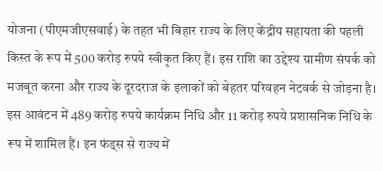योजना (पीएमजीएसवाई) के तहत भी बिहार राज्य के लिए केंद्रीय सहायता की पहली किस्त के रूप में 500 करोड़ रुपये स्वीकृत किए हैं। इस राशि का उद्देश्य ग्रामीण संपर्क को मजबूत करना और राज्य के दूरदराज के इलाकों को बेहतर परिवहन नेटवर्क से जोड़ना है।
इस आवंटन में 489 करोड़ रुपये कार्यक्रम निधि और 11 करोड़ रुपये प्रशासनिक निधि के रूप में शामिल हैं। इन फंड्स से राज्य में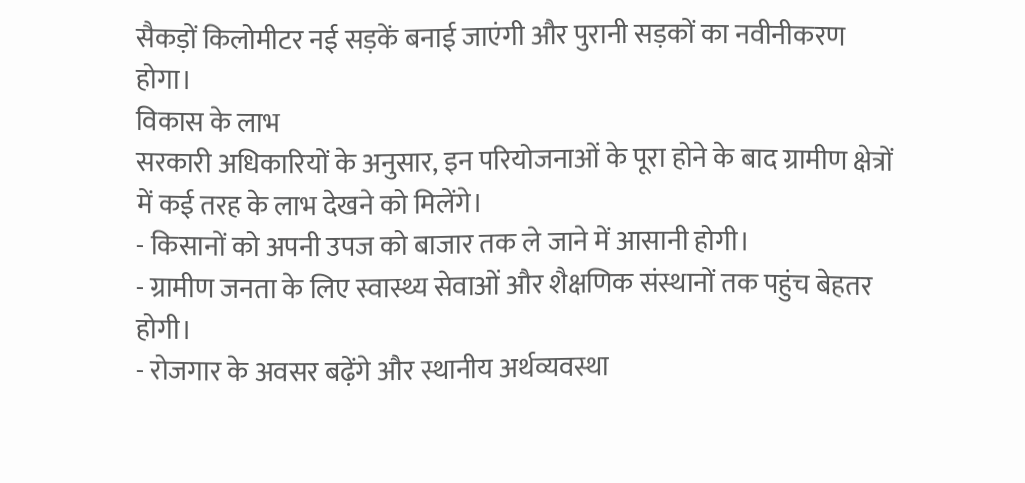सैकड़ों किलोमीटर नई सड़कें बनाई जाएंगी और पुरानी सड़कों का नवीनीकरण होगा।
विकास के लाभ
सरकारी अधिकारियों के अनुसार, इन परियोजनाओं के पूरा होने के बाद ग्रामीण क्षेत्रों में कई तरह के लाभ देखने को मिलेंगे।
- किसानों को अपनी उपज को बाजार तक ले जाने में आसानी होगी।
- ग्रामीण जनता के लिए स्वास्थ्य सेवाओं और शैक्षणिक संस्थानों तक पहुंच बेहतर होगी।
- रोजगार के अवसर बढ़ेंगे और स्थानीय अर्थव्यवस्था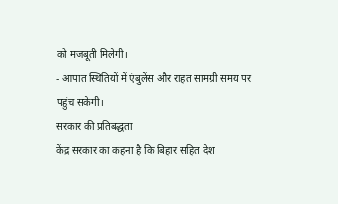को मजबूती मिलेगी।
- आपात स्थितियों में एंबुलेंस और राहत सामग्री समय पर पहुंच सकेगी।
सरकार की प्रतिबद्धता
केंद्र सरकार का कहना है कि बिहार सहित देश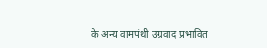के अन्य वामपंथी उग्रवाद प्रभावित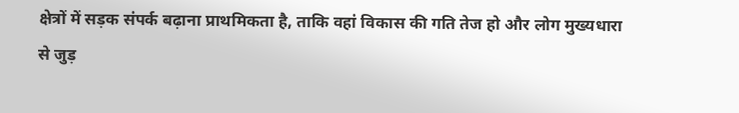क्षेत्रों में सड़क संपर्क बढ़ाना प्राथमिकता है, ताकि वहां विकास की गति तेज हो और लोग मुख्यधारा से जुड़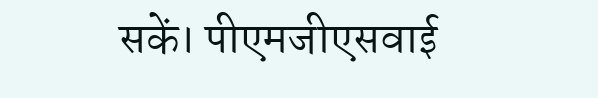सकें। पीएमजीएसवाई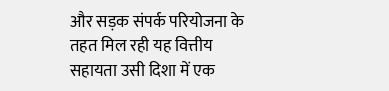और सड़क संपर्क परियोजना के तहत मिल रही यह वित्तीय सहायता उसी दिशा में एक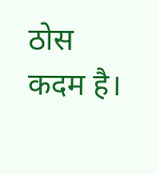ठोस कदम है।